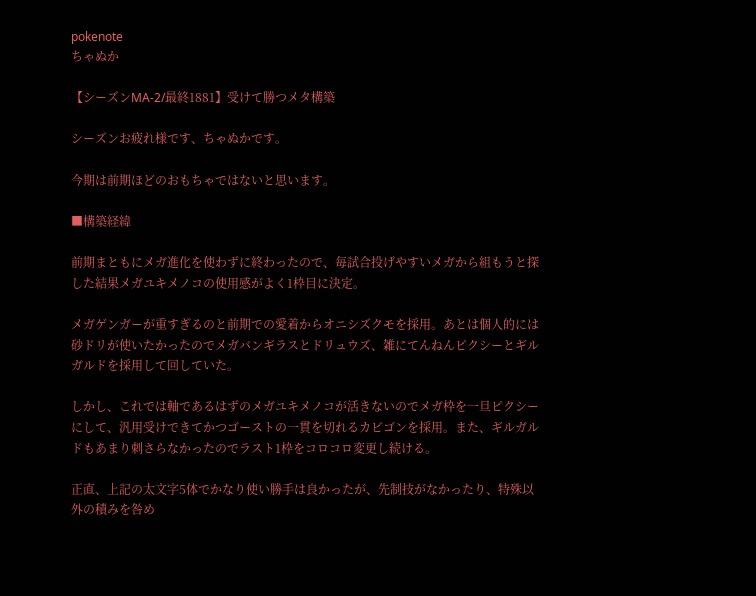pokenote
ちゃぬか

【シーズンMA-2/最終1881】受けて勝つメタ構築

シーズンお疲れ様です、ちゃぬかです。

今期は前期ほどのおもちゃではないと思います。

■構築経緯

前期まともにメガ進化を使わずに終わったので、毎試合投げやすいメガから組もうと探した結果メガユキメノコの使用感がよく1枠目に決定。

メガゲンガーが重すぎるのと前期での愛着からオニシズクモを採用。あとは個人的には砂ドリが使いたかったのでメガバンギラスとドリュウズ、雑にてんねんピクシーとギルガルドを採用して回していた。

しかし、これでは軸であるはずのメガユキメノコが活きないのでメガ枠を一旦ピクシーにして、汎用受けできてかつゴーストの一貫を切れるカビゴンを採用。また、ギルガルドもあまり刺さらなかったのでラスト1枠をコロコロ変更し続ける。

正直、上記の太文字5体でかなり使い勝手は良かったが、先制技がなかったり、特殊以外の積みを咎め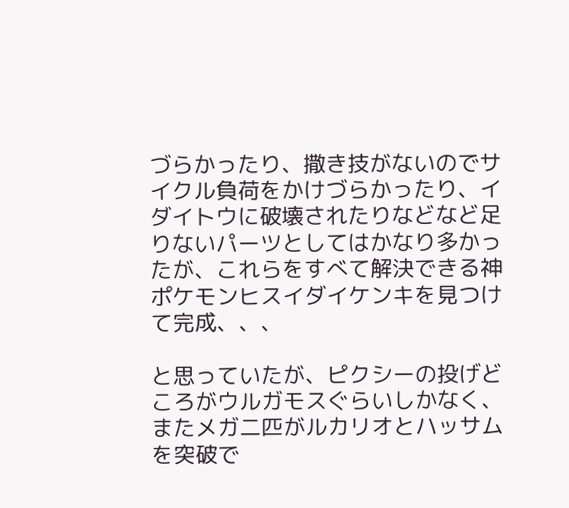づらかったり、撒き技がないのでサイクル負荷をかけづらかったり、イダイトウに破壊されたりなどなど足りないパーツとしてはかなり多かったが、これらをすべて解決できる神ポケモンヒスイダイケンキを見つけて完成、、、

と思っていたが、ピクシーの投げどころがウルガモスぐらいしかなく、またメガ二匹がルカリオとハッサムを突破で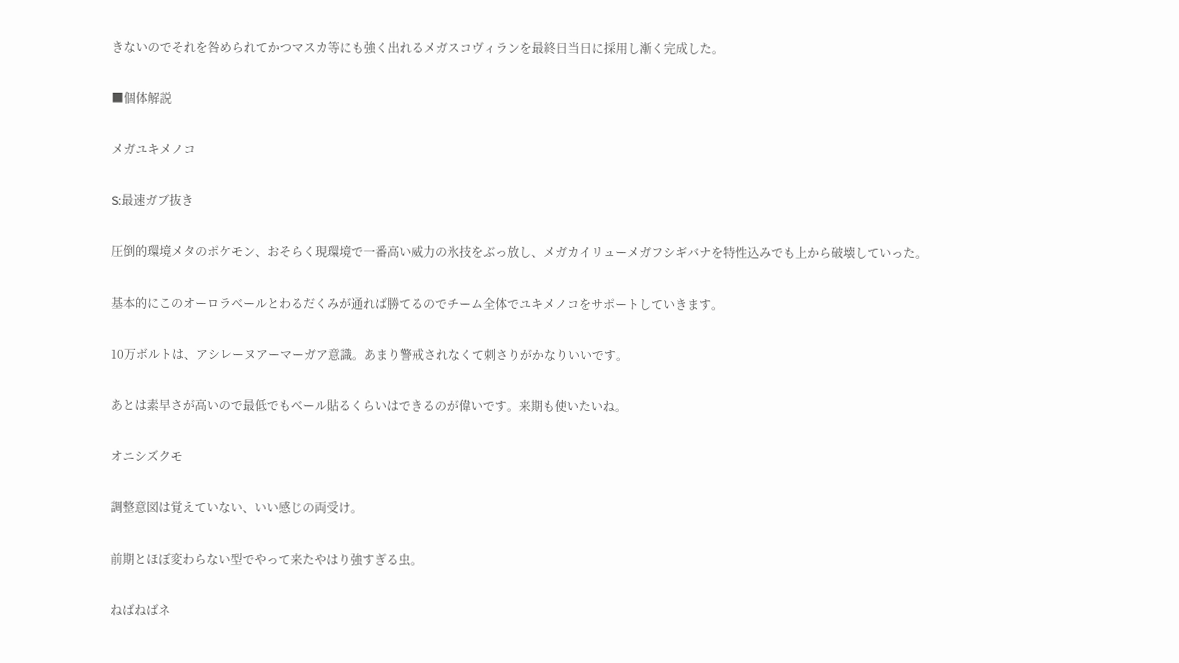きないのでそれを咎められてかつマスカ等にも強く出れるメガスコヴィランを最終日当日に採用し漸く完成した。

■個体解説

メガユキメノコ

S:最速ガブ抜き

圧倒的環境メタのポケモン、おそらく現環境で一番高い威力の氷技をぶっ放し、メガカイリューメガフシギバナを特性込みでも上から破壊していった。

基本的にこのオーロラベールとわるだくみが通れば勝てるのでチーム全体でユキメノコをサポートしていきます。

10万ボルトは、アシレーヌアーマーガア意識。あまり警戒されなくて刺さりがかなりいいです。

あとは素早さが高いので最低でもベール貼るくらいはできるのが偉いです。来期も使いたいね。

オニシズクモ

調整意図は覚えていない、いい感じの両受け。

前期とほぼ変わらない型でやって来たやはり強すぎる虫。

ねばねばネ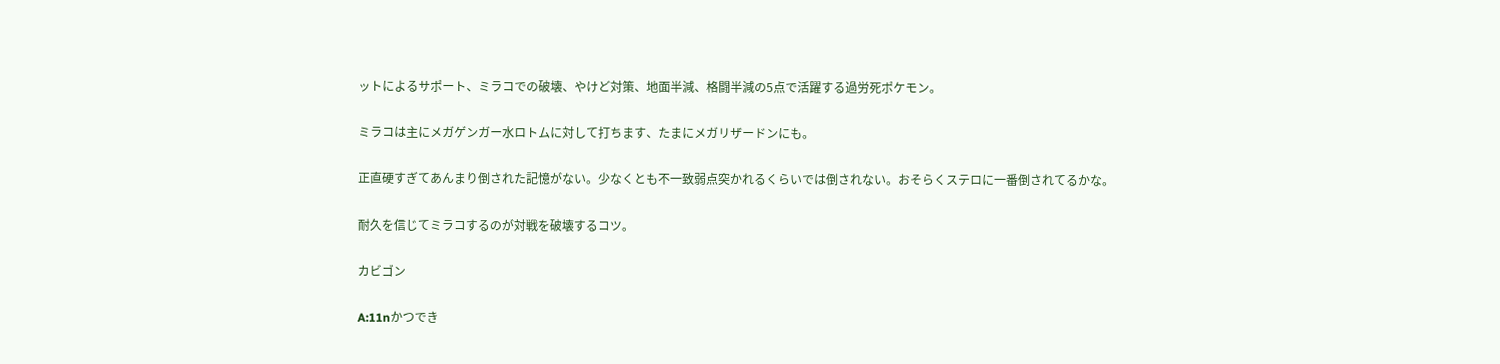ットによるサポート、ミラコでの破壊、やけど対策、地面半減、格闘半減の5点で活躍する過労死ポケモン。

ミラコは主にメガゲンガー水ロトムに対して打ちます、たまにメガリザードンにも。

正直硬すぎてあんまり倒された記憶がない。少なくとも不一致弱点突かれるくらいでは倒されない。おそらくステロに一番倒されてるかな。

耐久を信じてミラコするのが対戦を破壊するコツ。

カビゴン

A:11nかつでき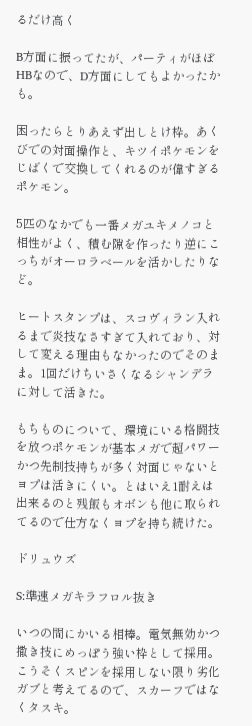るだけ高く

B方面に振ってたが、パーティがほぼHBなので、D方面にしてもよかったかも。

困ったらとりあえず出しとけ枠。あくびでの対面操作と、キツイポケモンをじばくで交換してくれるのが偉すぎるポケモン。

5匹のなかでも一番メガユキメノコと相性がよく、積む隙を作ったり逆にこっちがオーロラベールを活かしたりなど。

ヒートスタンプは、スコヴィラン入れるまで炎技なさすぎて入れており、対して変える理由もなかったのでそのまま。1回だけちいさくなるシャンデラに対して活きた。

もちものについて、環境にいる格闘技を放つポケモンが基本メガで超パワーかつ先制技持ちが多く対面じゃないとヨプは活きにくい。とはいえ1耐えは出来るのと残飯もオボンも他に取られてるので仕方なくヨプを持ち続けた。

ドリュウズ

S:準速メガキラフロル抜き

いつの間にかいる相棒。電気無効かつ撒き技にめっぽう強い枠として採用。こうそくスピンを採用しない限り劣化ガブと考えてるので、スカーフではなくタスキ。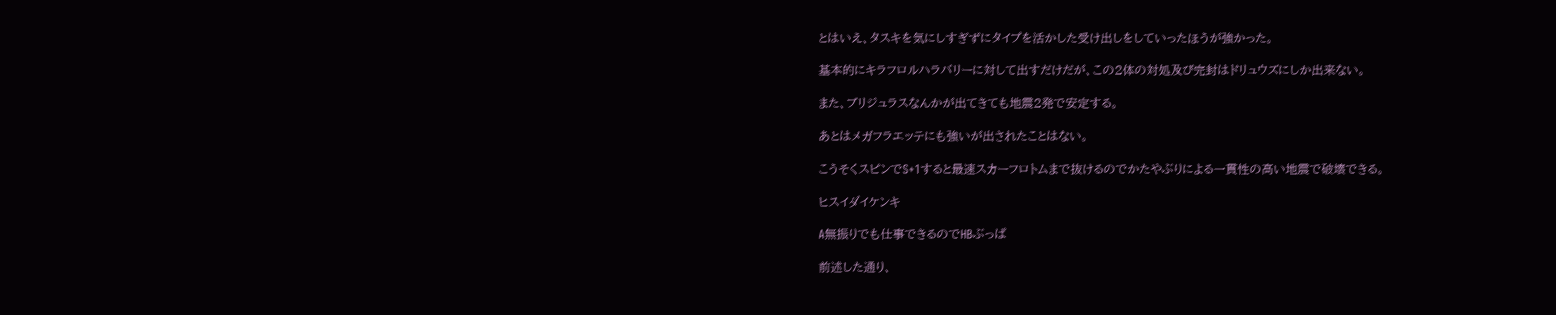とはいえ、タスキを気にしすぎずにタイプを活かした受け出しをしていったほうが強かった。

基本的にキラフロルハラバリーに対して出すだけだが、この2体の対処及び完封はドリュウズにしか出来ない。

また、ブリジュラスなんかが出てきても地震2発で安定する。

あとはメガフラエッテにも強いが出されたことはない。

こうそくスピンでS+1すると最速スカーフロトムまで抜けるのでかたやぶりによる一貫性の高い地震で破壊できる。

ヒスイダイケンキ

A無振りでも仕事できるのでHBぶっぱ

前述した通り、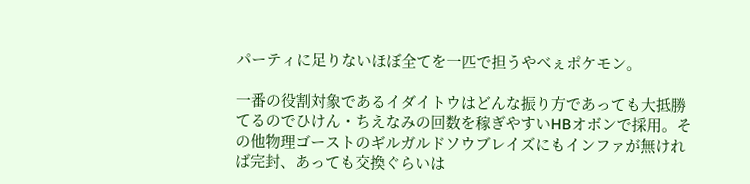パーティに足りないほぼ全てを一匹で担うやべぇポケモン。

一番の役割対象であるイダイトウはどんな振り方であっても大抵勝てるのでひけん・ちえなみの回数を稼ぎやすいHBオボンで採用。その他物理ゴーストのギルガルドソウブレイズにもインファが無ければ完封、あっても交換ぐらいは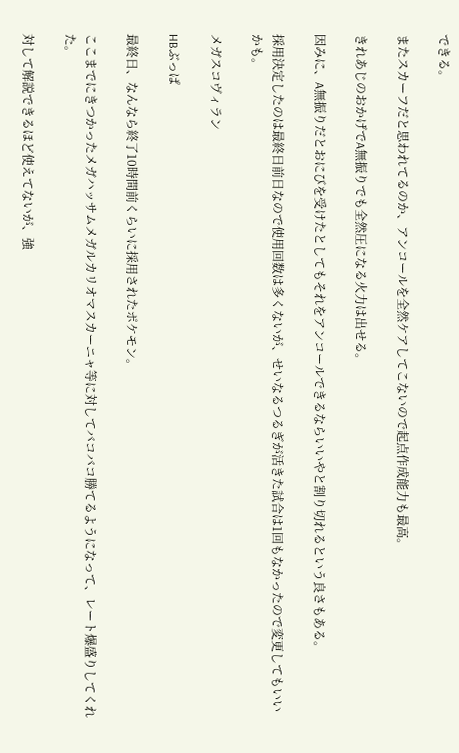できる。

またスカーフだと思われてるのか、アンコールを全然ケアしてこないので起点作成能力も最高。

きれあじのおかげでA無振りでも全然圧になる火力は出せる。

因みに、A無振りだとおにびを受けたとしてもそれをアンコールできるならいいやと割り切れるという良さもある。

採用決定したのは最終日前日なので使用回数は多くないが、せいなるつるぎが活きた試合は1回もなかったので変更してもいいかも。

メガスコヴィラン

HBぶっぱ

最終日、なんなら終了10時間前くらいに採用されたポケモン。

ここまでにきつかったメガハッサムメガルカリオマスカーニャ等に対してバコバコ勝てるようになって、レート爆盛りしてくれた。

対して解説できるほど使えてないが、強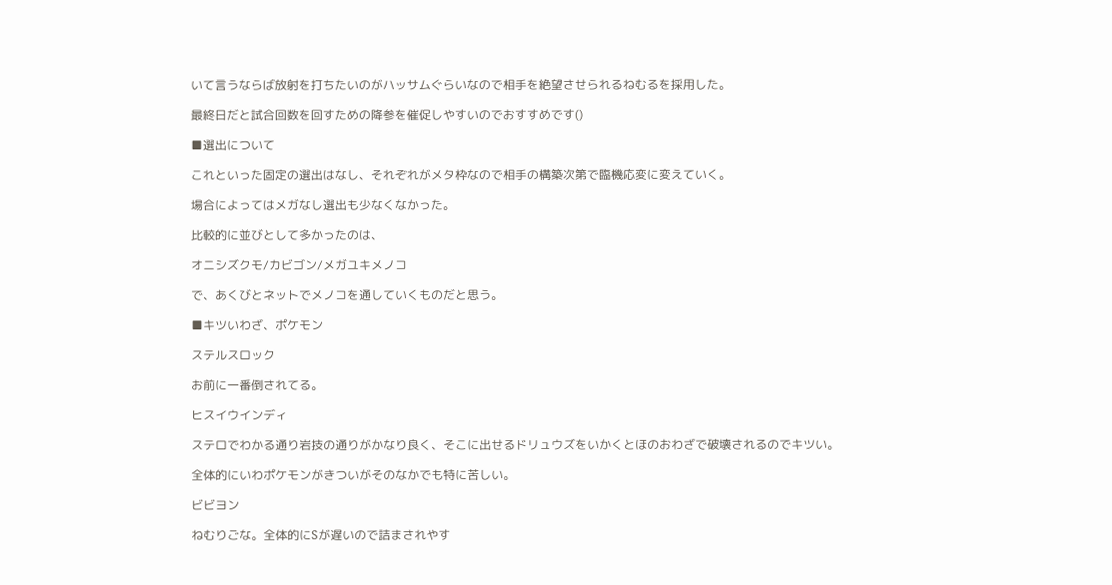いて言うならば放射を打ちたいのがハッサムぐらいなので相手を絶望させられるねむるを採用した。

最終日だと試合回数を回すための降参を催促しやすいのでおすすめです()

■選出について

これといった固定の選出はなし、それぞれがメタ枠なので相手の構築次第で臨機応変に変えていく。

場合によってはメガなし選出も少なくなかった。

比較的に並びとして多かったのは、

オニシズクモ/カビゴン/メガユキメノコ

で、あくびとネットでメノコを通していくものだと思う。

■キツいわざ、ポケモン

ステルスロック

お前に一番倒されてる。

ヒスイウインディ

ステロでわかる通り岩技の通りがかなり良く、そこに出せるドリュウズをいかくとほのおわざで破壊されるのでキツい。

全体的にいわポケモンがきついがそのなかでも特に苦しい。

ビビヨン

ねむりごな。全体的にSが遅いので詰まされやす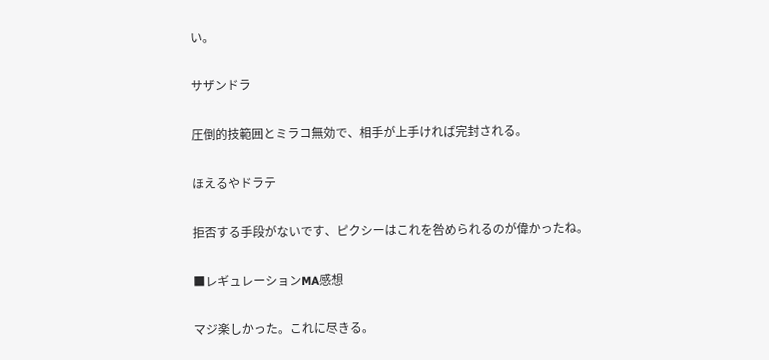い。

サザンドラ

圧倒的技範囲とミラコ無効で、相手が上手ければ完封される。

ほえるやドラテ

拒否する手段がないです、ピクシーはこれを咎められるのが偉かったね。

■レギュレーションMA感想

マジ楽しかった。これに尽きる。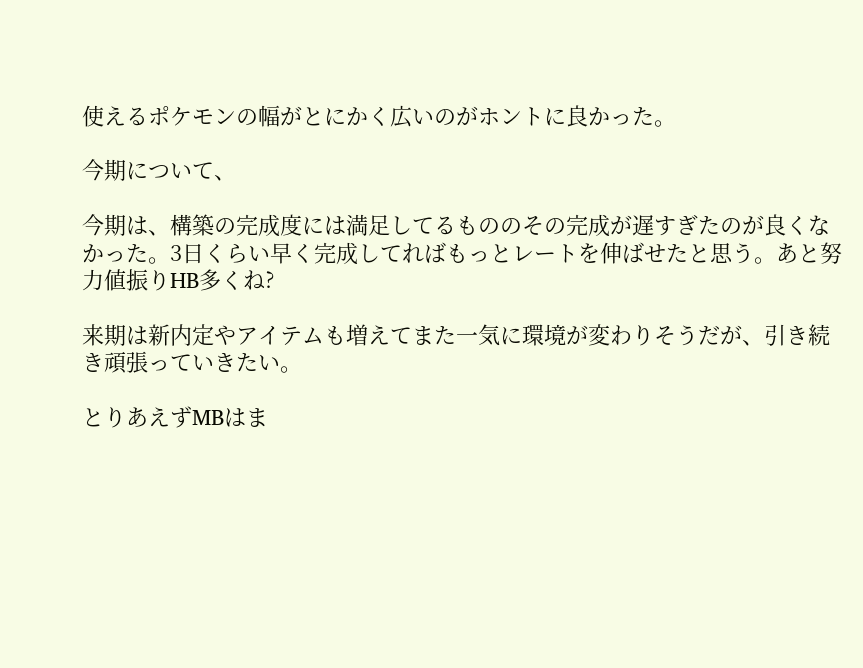使えるポケモンの幅がとにかく広いのがホントに良かった。

今期について、

今期は、構築の完成度には満足してるもののその完成が遅すぎたのが良くなかった。3日くらい早く完成してればもっとレートを伸ばせたと思う。あと努力値振りHB多くね?

来期は新内定やアイテムも増えてまた一気に環境が変わりそうだが、引き続き頑張っていきたい。

とりあえずMBはま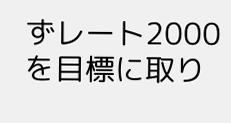ずレート2000を目標に取り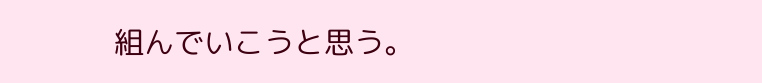組んでいこうと思う。